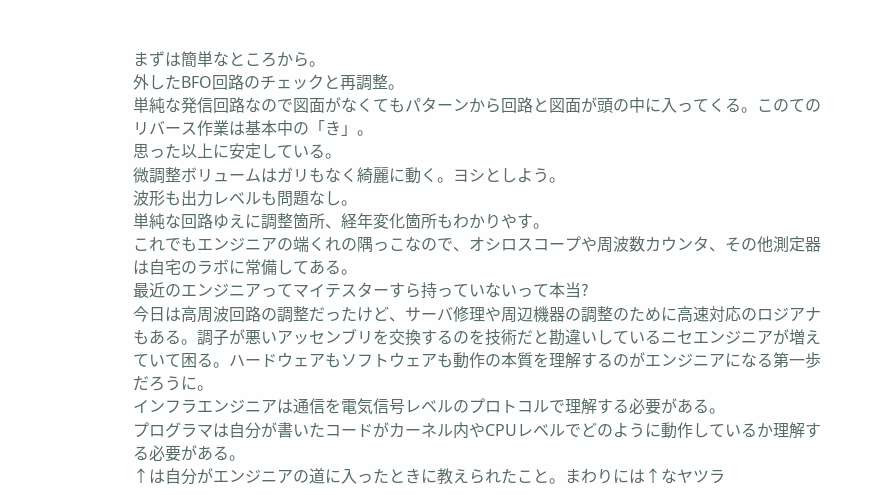まずは簡単なところから。
外したBFO回路のチェックと再調整。
単純な発信回路なので図面がなくてもパターンから回路と図面が頭の中に入ってくる。このてのリバース作業は基本中の「き」。
思った以上に安定している。
微調整ボリュームはガリもなく綺麗に動く。ヨシとしよう。
波形も出力レベルも問題なし。
単純な回路ゆえに調整箇所、経年変化箇所もわかりやす。
これでもエンジニアの端くれの隅っこなので、オシロスコープや周波数カウンタ、その他測定器は自宅のラボに常備してある。
最近のエンジニアってマイテスターすら持っていないって本当?
今日は高周波回路の調整だったけど、サーバ修理や周辺機器の調整のために高速対応のロジアナもある。調子が悪いアッセンブリを交換するのを技術だと勘違いしているニセエンジニアが増えていて困る。ハードウェアもソフトウェアも動作の本質を理解するのがエンジニアになる第一歩だろうに。
インフラエンジニアは通信を電気信号レベルのプロトコルで理解する必要がある。
プログラマは自分が書いたコードがカーネル内やCPUレベルでどのように動作しているか理解する必要がある。
↑は自分がエンジニアの道に入ったときに教えられたこと。まわりには↑なヤツラ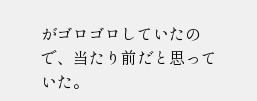がゴロゴロしていたので、当たり前だと思っていた。